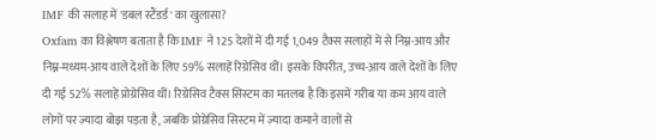IMF की सलाह में 'डबल स्टैंडर्ड' का खुलासा?
Oxfam का विश्लेषण बताता है कि IMF ने 125 देशों में दी गई 1,049 टैक्स सलाहों में से निम्न-आय और निम्न-मध्यम-आय वाले देशों के लिए 59% सलाहें रिग्रेसिव थीं। इसके विपरीत, उच्च-आय वाले देशों के लिए दी गई 52% सलाहें प्रोग्रेसिव थीं। रिग्रेसिव टैक्स सिस्टम का मतलब है कि इसमें गरीब या कम आय वाले लोगों पर ज़्यादा बोझ पड़ता है, जबकि प्रोग्रेसिव सिस्टम में ज़्यादा कमाने वालों से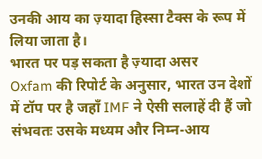उनकी आय का ज़्यादा हिस्सा टैक्स के रूप में लिया जाता है।
भारत पर पड़ सकता है ज़्यादा असर
Oxfam की रिपोर्ट के अनुसार, भारत उन देशों में टॉप पर है जहाँ IMF ने ऐसी सलाहें दी हैं जो संभवतः उसके मध्यम और निम्न-आय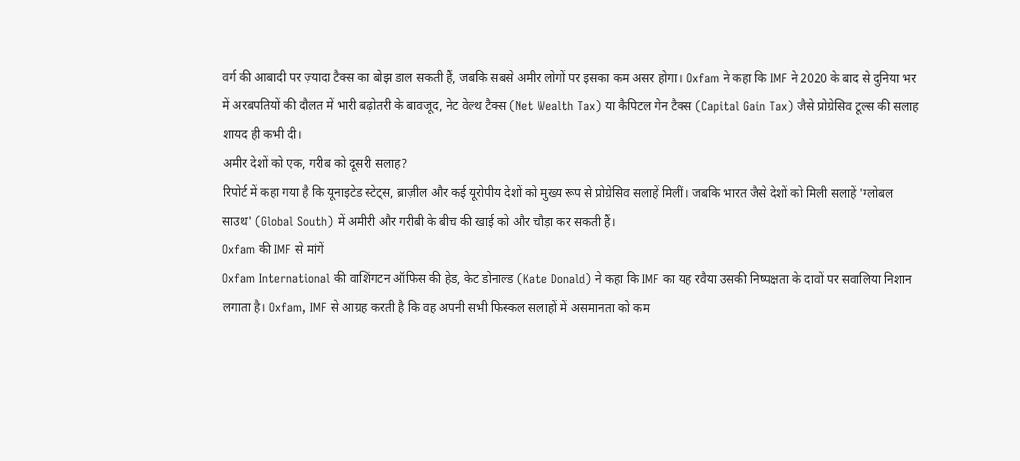वर्ग की आबादी पर ज़्यादा टैक्स का बोझ डाल सकती हैं, जबकि सबसे अमीर लोगों पर इसका कम असर होगा। Oxfam ने कहा कि IMF ने 2020 के बाद से दुनिया भर में अरबपतियों की दौलत में भारी बढ़ोतरी के बावजूद, नेट वेल्थ टैक्स (Net Wealth Tax) या कैपिटल गेन टैक्स (Capital Gain Tax) जैसे प्रोग्रेसिव टूल्स की सलाह शायद ही कभी दी।
अमीर देशों को एक, गरीब को दूसरी सलाह?
रिपोर्ट में कहा गया है कि यूनाइटेड स्टेट्स, ब्राज़ील और कई यूरोपीय देशों को मुख्य रूप से प्रोग्रेसिव सलाहें मिलीं। जबकि भारत जैसे देशों को मिली सलाहें 'ग्लोबल साउथ' (Global South) में अमीरी और गरीबी के बीच की खाई को और चौड़ा कर सकती हैं।
Oxfam की IMF से मांगें
Oxfam International की वाशिंगटन ऑफिस की हेड, केट डोनाल्ड (Kate Donald) ने कहा कि IMF का यह रवैया उसकी निष्पक्षता के दावों पर सवालिया निशान लगाता है। Oxfam, IMF से आग्रह करती है कि वह अपनी सभी फिस्कल सलाहों में असमानता को कम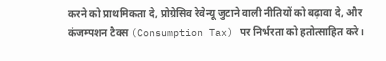करने को प्राथमिकता दे, प्रोग्रेसिव रेवेन्यू जुटाने वाली नीतियों को बढ़ावा दे, और कंजम्पशन टैक्स (Consumption Tax) पर निर्भरता को हतोत्साहित करे।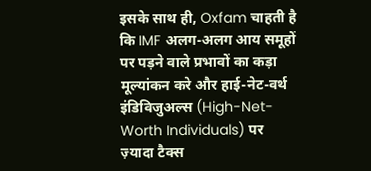इसके साथ ही, Oxfam चाहती है कि IMF अलग-अलग आय समूहों पर पड़ने वाले प्रभावों का कड़ा मूल्यांकन करे और हाई-नेट-वर्थ इंडिविजुअल्स (High-Net-Worth Individuals) पर ज़्यादा टैक्स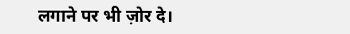लगाने पर भी ज़ोर दे।